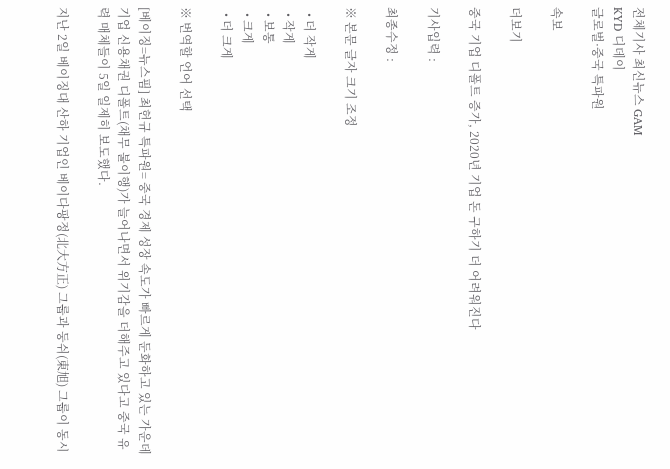전체기사 최신뉴스 GAM
KYD 디데이
글로벌·중국 특파원

속보

더보기

중국 기업 디폴트 증가, 2020년 기업 돈 구하기 더 어려워진다

기사입력 :

최종수정 :

※ 본문 글자 크기 조정

  • 더 작게
  • 작게
  • 보통
  • 크게
  • 더 크게

※ 번역할 언어 선택

[베이징=뉴스핌] 최헌규 특파원= 중국 경제 성장 속도가 빠르게 둔화하고 있는 가운데 기업 신용채권 디폴트(채무 불이행)가 늘어나면서 위기감을 더해주고 있다고 중국 유력 매체들이 5일 일제히 보도했다.

지난 2일 베이징대 산하 기업인 베이다팡정(北大方正) 그룹과 둥쉬(東旭) 그룹이 동시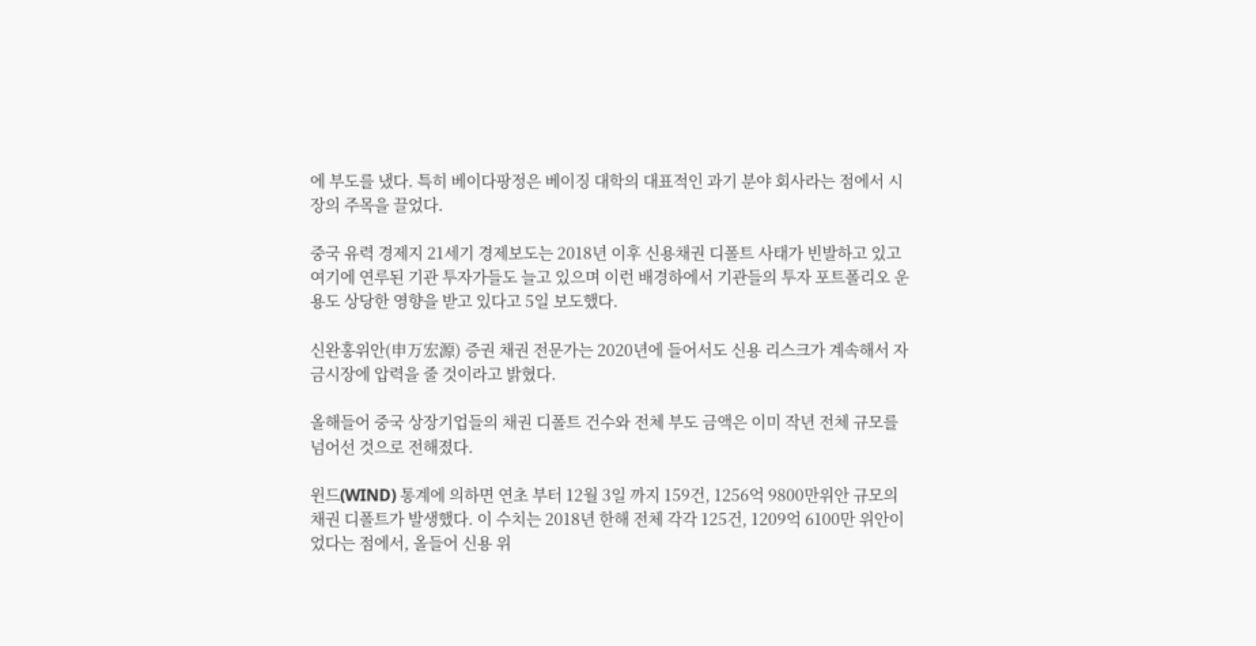에 부도를 냈다. 특히 베이다팡정은 베이징 대학의 대표적인 과기 분야 회사라는 점에서 시장의 주목을 끌었다.

중국 유력 경제지 21세기 경제보도는 2018년 이후 신용채권 디폴트 사태가 빈발하고 있고 여기에 연루된 기관 투자가들도 늘고 있으며 이런 배경하에서 기관들의 투자 포트폴리오 운용도 상당한 영향을 받고 있다고 5일 보도했다.

신완홍위안(申万宏源) 증권 채권 전문가는 2020년에 들어서도 신용 리스크가 계속해서 자금시장에 압력을 줄 것이라고 밝혔다.

올해들어 중국 상장기업들의 채권 디폴트 건수와 전체 부도 금액은 이미 작년 전체 규모를 넘어선 것으로 전해졌다.

윈드(WIND) 통계에 의하면 연초 부터 12월 3일 까지 159건, 1256억 9800만위안 규모의 채권 디폴트가 발생했다. 이 수치는 2018년 한해 전체 각각 125건, 1209억 6100만 위안이었다는 점에서, 올들어 신용 위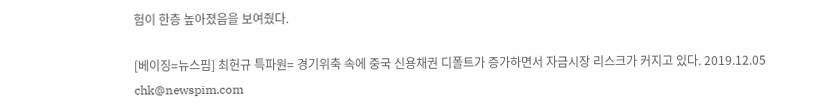험이 한층 높아졌음을 보여줬다.

[베이징=뉴스핌] 최헌규 특파원= 경기위축 속에 중국 신용채권 디폴트가 증가하면서 자금시장 리스크가 커지고 있다. 2019.12.05 chk@newspim.com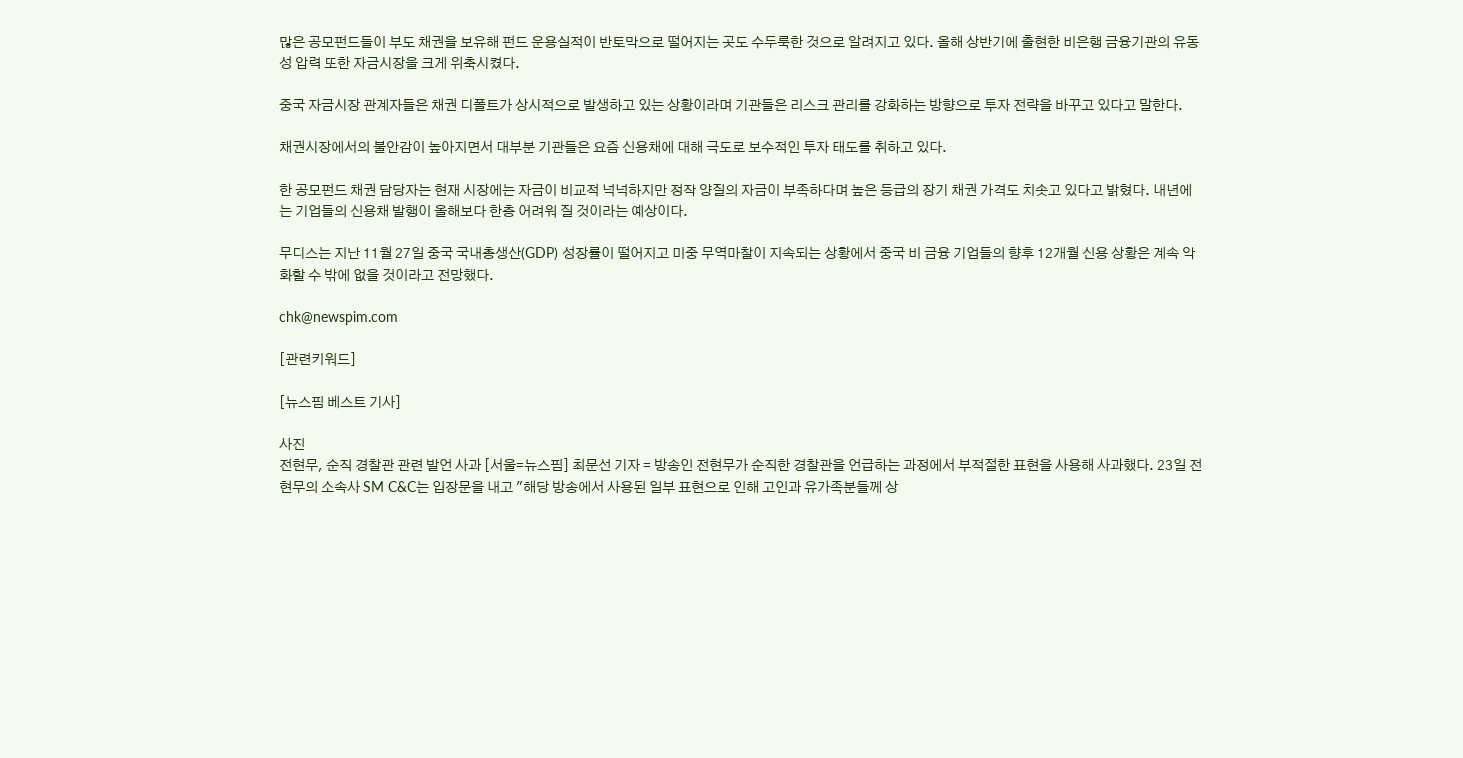많은 공모펀드들이 부도 채권을 보유해 펀드 운용실적이 반토막으로 떨어지는 곳도 수두룩한 것으로 알려지고 있다. 올해 상반기에 출현한 비은행 금융기관의 유동성 압력 또한 자금시장을 크게 위축시켰다.

중국 자금시장 관계자들은 채권 디폴트가 상시적으로 발생하고 있는 상황이라며 기관들은 리스크 관리를 강화하는 방향으로 투자 전략을 바꾸고 있다고 말한다.

채권시장에서의 불안감이 높아지면서 대부분 기관들은 요즘 신용채에 대해 극도로 보수적인 투자 태도를 취하고 있다.

한 공모펀드 채권 담당자는 현재 시장에는 자금이 비교적 넉넉하지만 정작 양질의 자금이 부족하다며 높은 등급의 장기 채권 가격도 치솟고 있다고 밝혔다. 내년에는 기업들의 신용채 발행이 올해보다 한층 어려워 질 것이라는 예상이다.

무디스는 지난 11월 27일 중국 국내총생산(GDP) 성장률이 떨어지고 미중 무역마찰이 지속되는 상황에서 중국 비 금융 기업들의 향후 12개월 신용 상황은 계속 악화할 수 밖에 없을 것이라고 전망했다.

chk@newspim.com

[관련키워드]

[뉴스핌 베스트 기사]

사진
전현무, 순직 경찰관 관련 발언 사과 [서울=뉴스핌] 최문선 기자 = 방송인 전현무가 순직한 경찰관을 언급하는 과정에서 부적절한 표현을 사용해 사과했다. 23일 전현무의 소속사 SM C&C는 입장문을 내고 "해당 방송에서 사용된 일부 표현으로 인해 고인과 유가족분들께 상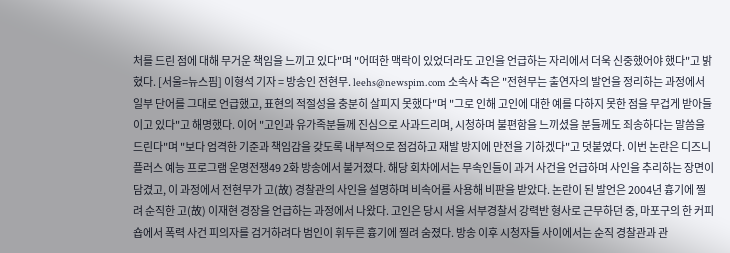처를 드린 점에 대해 무거운 책임을 느끼고 있다"며 "어떠한 맥락이 있었더라도 고인을 언급하는 자리에서 더욱 신중했어야 했다"고 밝혔다. [서울=뉴스핌] 이형석 기자 = 방송인 전현무. leehs@newspim.com 소속사 측은 "전현무는 출연자의 발언을 정리하는 과정에서 일부 단어를 그대로 언급했고, 표현의 적절성을 충분히 살피지 못했다"며 "그로 인해 고인에 대한 예를 다하지 못한 점을 무겁게 받아들이고 있다"고 해명했다. 이어 "고인과 유가족분들께 진심으로 사과드리며, 시청하며 불편함을 느끼셨을 분들께도 죄송하다는 말씀을 드린다"며 "보다 엄격한 기준과 책임감을 갖도록 내부적으로 점검하고 재발 방지에 만전을 기하겠다"고 덧붙였다. 이번 논란은 디즈니 플러스 예능 프로그램 운명전쟁49 2화 방송에서 불거졌다. 해당 회차에서는 무속인들이 과거 사건을 언급하며 사인을 추리하는 장면이 담겼고, 이 과정에서 전현무가 고(故) 경찰관의 사인을 설명하며 비속어를 사용해 비판을 받았다. 논란이 된 발언은 2004년 흉기에 찔려 순직한 고(故) 이재현 경장을 언급하는 과정에서 나왔다. 고인은 당시 서울 서부경찰서 강력반 형사로 근무하던 중, 마포구의 한 커피숍에서 폭력 사건 피의자를 검거하려다 범인이 휘두른 흉기에 찔려 숨졌다. 방송 이후 시청자들 사이에서는 순직 경찰관과 관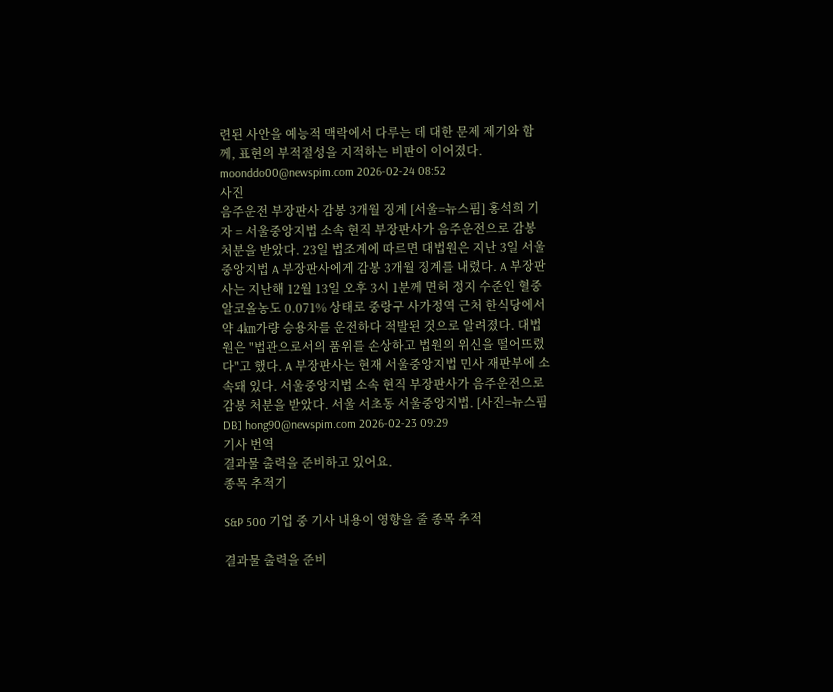련된 사안을 예능적 맥락에서 다루는 데 대한 문제 제기와 함께, 표현의 부적절성을 지적하는 비판이 이어졌다. moonddo00@newspim.com 2026-02-24 08:52
사진
음주운전 부장판사 감봉 3개월 징계 [서울=뉴스핌] 홍석희 기자 = 서울중앙지법 소속 현직 부장판사가 음주운전으로 감봉 처분을 받았다. 23일 법조계에 따르면 대법원은 지난 3일 서울중앙지법 A 부장판사에게 감봉 3개월 징계를 내렸다. A 부장판사는 지난해 12월 13일 오후 3시 1분께 면허 정지 수준인 혈중알코올농도 0.071% 상태로 중랑구 사가정역 근처 한식당에서 약 4㎞가량 승용차를 운전하다 적발된 것으로 알려졌다. 대법원은 "법관으로서의 품위를 손상하고 법원의 위신을 떨어뜨렸다"고 했다. A 부장판사는 현재 서울중앙지법 민사 재판부에 소속돼 있다. 서울중앙지법 소속 현직 부장판사가 음주운전으로 감봉 처분을 받았다. 서울 서초동 서울중앙지법. [사진=뉴스핌DB] hong90@newspim.com 2026-02-23 09:29
기사 번역
결과물 출력을 준비하고 있어요.
종목 추적기

S&P 500 기업 중 기사 내용이 영향을 줄 종목 추적

결과물 출력을 준비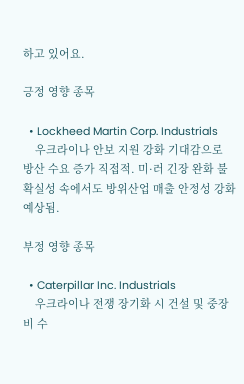하고 있어요.

긍정 영향 종목

  • Lockheed Martin Corp. Industrials
    우크라이나 안보 지원 강화 기대감으로 방산 수요 증가 직접적. 미·러 긴장 완화 불확실성 속에서도 방위산업 매출 안정성 강화 예상됨.

부정 영향 종목

  • Caterpillar Inc. Industrials
    우크라이나 전쟁 장기화 시 건설 및 중장비 수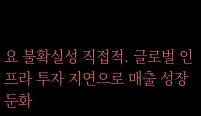요 불확실성 직접적. 글로벌 인프라 투자 지연으로 매출 성장 둔화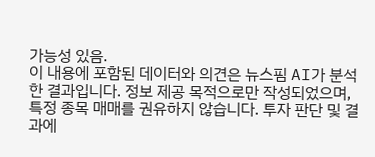가능성 있음.
이 내용에 포함된 데이터와 의견은 뉴스핌 AI가 분석한 결과입니다. 정보 제공 목적으로만 작성되었으며, 특정 종목 매매를 권유하지 않습니다. 투자 판단 및 결과에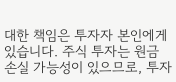대한 책임은 투자자 본인에게 있습니다. 주식 투자는 원금 손실 가능성이 있으므로, 투자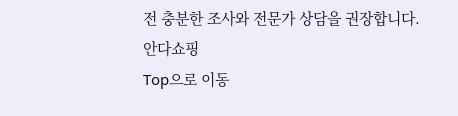전 충분한 조사와 전문가 상담을 권장합니다.
안다쇼핑
Top으로 이동